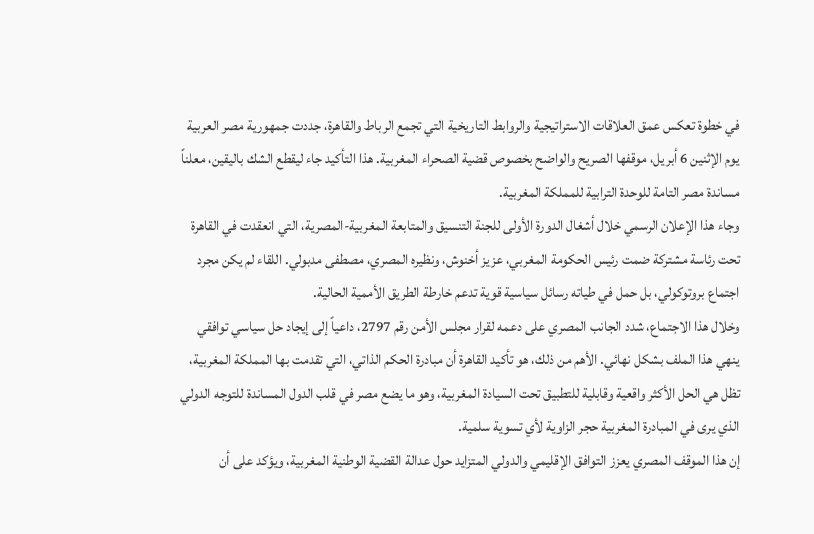في خطوة تعكس عمق العلاقات الاستراتيجية والروابط التاريخية التي تجمع الرباط والقاهرة، جددت جمهورية مصر العربية يوم الإثنين 6 أبريل، موقفها الصريح والواضح بخصوص قضية الصحراء المغربية. هذا التأكيد جاء ليقطع الشك باليقين، معلناً مساندة مصر التامة للوحدة الترابية للمملكة المغربية.
وجاء هذا الإعلان الرسمي خلال أشغال الدورة الأولى للجنة التنسيق والمتابعة المغربية-المصرية، التي انعقدت في القاهرة تحت رئاسة مشتركة ضمت رئيس الحكومة المغربي، عزيز أخنوش، ونظيره المصري، مصطفى مدبولي. اللقاء لم يكن مجرد اجتماع بروتوكولي، بل حمل في طياته رسائل سياسية قوية تدعم خارطة الطريق الأممية الحالية.
وخلال هذا الاجتماع، شدد الجانب المصري على دعمه لقرار مجلس الأمن رقم 2797، داعياً إلى إيجاد حل سياسي توافقي ينهي هذا الملف بشكل نهائي. الأهم من ذلك، هو تأكيد القاهرة أن مبادرة الحكم الذاتي، التي تقدمت بها المملكة المغربية، تظل هي الحل الأكثر واقعية وقابلية للتطبيق تحت السيادة المغربية، وهو ما يضع مصر في قلب الدول المساندة للتوجه الدولي الذي يرى في المبادرة المغربية حجر الزاوية لأي تسوية سلمية.
إن هذا الموقف المصري يعزز التوافق الإقليمي والدولي المتزايد حول عدالة القضية الوطنية المغربية، ويؤكد على أن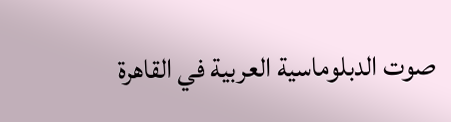صوت الدبلوماسية العربية في القاهرة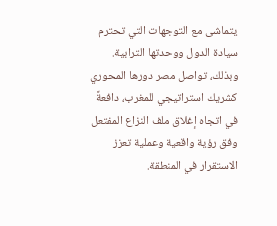يتماشى مع التوجهات التي تحترم سيادة الدول ووحدتها الترابية. وبذلك، تواصل مصر دورها المحوري كشريك استراتيجي للمغرب، دافعةً في اتجاه إغلاق ملف النزاع المفتعل وفق رؤية واقعية وعملية تعزز الاستقرار في المنطقة.